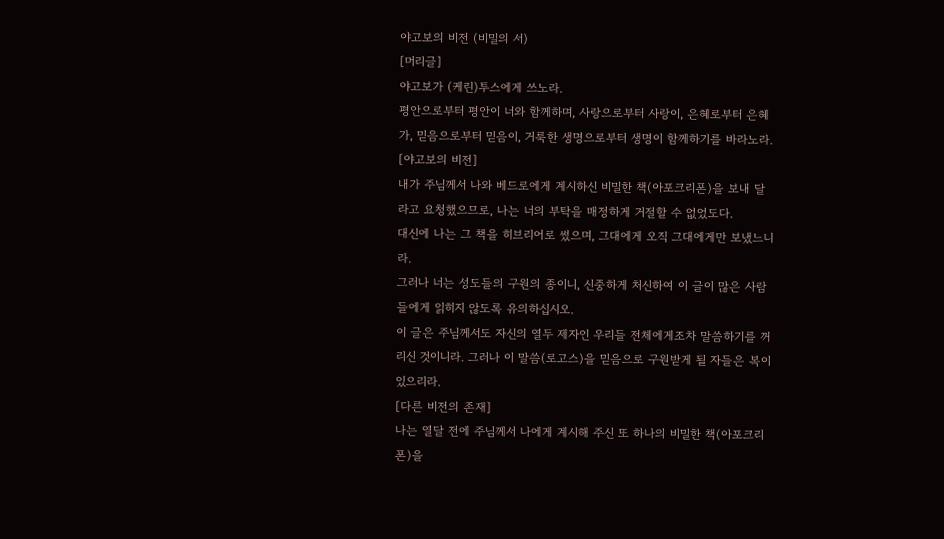야고보의 비전 (비밀의 서)
[머리글]
야고보가 (케린)투스에게 쓰노라.
평안으로부터 평안이 너와 함께하며, 사랑으로부터 사랑이, 은혜로부터 은혜가, 믿음으로부터 믿음이, 거룩한 생명으로부터 생명이 함께하기를 바라노라.
[야고보의 비전]
내가 주님께서 나와 베드로에게 계시하신 비밀한 책(아포크리폰)을 보내 달라고 요청했으므로, 나는 너의 부탁을 매정하게 거절할 수 없었도다.
대신에 나는 그 책을 히브리어로 썼으며, 그대에게 오직 그대에게만 보냈느니라.
그러나 너는 성도들의 구원의 종이니, 신중하게 처신하여 이 글이 많은 사람들에게 읽히지 않도록 유의하십시오.
이 글은 주님께서도 자신의 열두 제자인 우리들 전체에게조차 말씀하기를 꺼리신 것이니라. 그러나 이 말씀(로고스)을 믿음으로 구원받게 될 자들은 복이 있으리라.
[다른 비전의 존재]
나는 열달 전에 주님께서 나에게 계시해 주신 또 하나의 비밀한 책(아포크리폰)을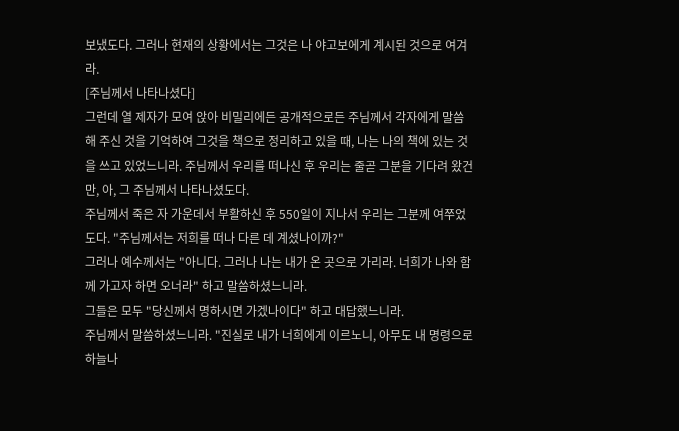보냈도다. 그러나 현재의 상황에서는 그것은 나 야고보에게 계시된 것으로 여겨라.
[주님께서 나타나셨다]
그런데 열 제자가 모여 앉아 비밀리에든 공개적으로든 주님께서 각자에게 말씀해 주신 것을 기억하여 그것을 책으로 정리하고 있을 때, 나는 나의 책에 있는 것을 쓰고 있었느니라. 주님께서 우리를 떠나신 후 우리는 줄곧 그분을 기다려 왔건만, 아, 그 주님께서 나타나셨도다.
주님께서 죽은 자 가운데서 부활하신 후 550일이 지나서 우리는 그분께 여쭈었도다. "주님께서는 저희를 떠나 다른 데 계셨나이까?"
그러나 예수께서는 "아니다. 그러나 나는 내가 온 곳으로 가리라. 너희가 나와 함께 가고자 하면 오너라" 하고 말씀하셨느니라.
그들은 모두 "당신께서 명하시면 가겠나이다" 하고 대답했느니라.
주님께서 말씀하셨느니라. "진실로 내가 너희에게 이르노니, 아무도 내 명령으로 하늘나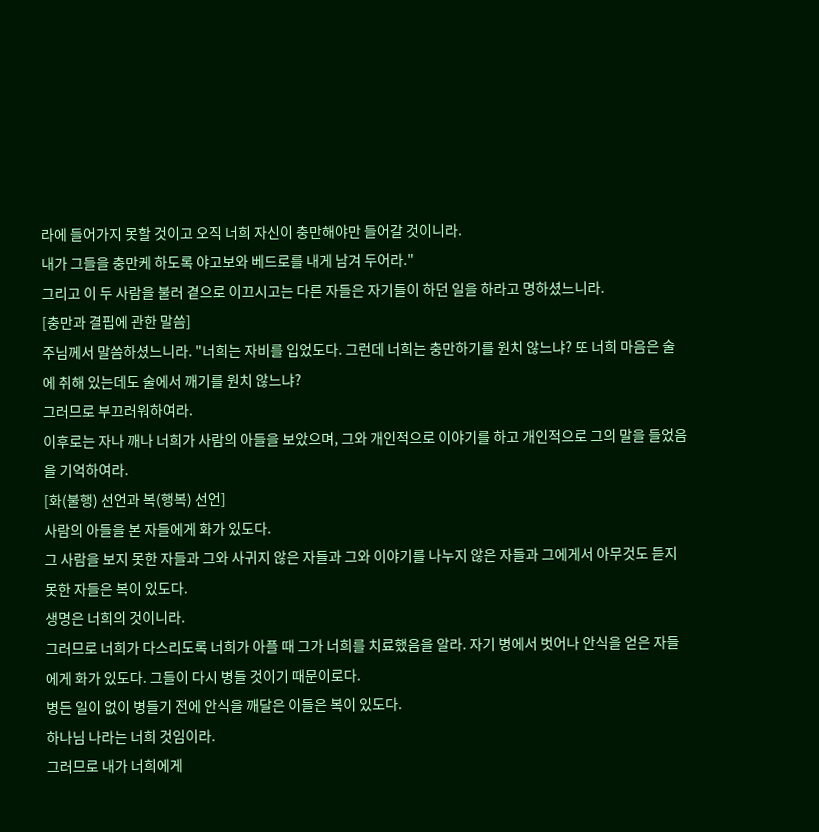라에 들어가지 못할 것이고 오직 너희 자신이 충만해야만 들어갈 것이니라.
내가 그들을 충만케 하도록 야고보와 베드로를 내게 남겨 두어라."
그리고 이 두 사람을 불러 곁으로 이끄시고는 다른 자들은 자기들이 하던 일을 하라고 명하셨느니라.
[충만과 결핍에 관한 말씀]
주님께서 말씀하셨느니라. "너희는 자비를 입었도다. 그런데 너희는 충만하기를 원치 않느냐? 또 너희 마음은 술에 취해 있는데도 술에서 깨기를 원치 않느냐?
그러므로 부끄러워하여라.
이후로는 자나 깨나 너희가 사람의 아들을 보았으며, 그와 개인적으로 이야기를 하고 개인적으로 그의 말을 들었음을 기억하여라.
[화(불행) 선언과 복(행복) 선언]
사람의 아들을 본 자들에게 화가 있도다.
그 사람을 보지 못한 자들과 그와 사귀지 않은 자들과 그와 이야기를 나누지 않은 자들과 그에게서 아무것도 듣지 못한 자들은 복이 있도다.
생명은 너희의 것이니라.
그러므로 너희가 다스리도록 너희가 아플 때 그가 너희를 치료했음을 알라. 자기 병에서 벗어나 안식을 얻은 자들에게 화가 있도다. 그들이 다시 병들 것이기 때문이로다.
병든 일이 없이 병들기 전에 안식을 깨달은 이들은 복이 있도다.
하나님 나라는 너희 것임이라.
그러므로 내가 너희에게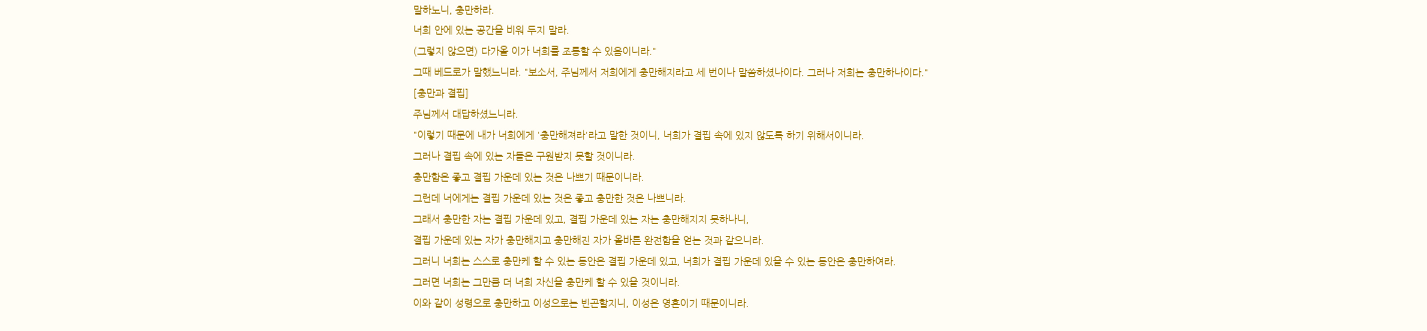말하노니, 충만하라.
너희 안에 있는 공간을 비워 두지 말라.
(그렇지 않으면) 다가올 이가 너희를 조롱할 수 있음이니라."
그때 베드로가 말했느니라. "보소서, 주님께서 저희에게 충만해지라고 세 번이나 말씀하셨나이다. 그러나 저희는 충만하나이다."
[충만과 결핍]
주님께서 대답하셨느니라.
"이렇기 때문에 내가 너희에게 '충만해져라'라고 말한 것이니, 너희가 결핍 속에 있지 않도록 하기 위해서이니라.
그러나 결핍 속에 있는 자들은 구원받지 못할 것이니라.
충만함은 좋고 결핍 가운데 있는 것은 나쁘기 때문이니라.
그런데 너에게는 결핍 가운데 있는 것은 좋고 충만한 것은 나쁘니라.
그래서 충만한 자는 결핍 가운데 있고, 결핍 가운데 있는 자는 충만해지지 못하나니,
결핍 가운데 있는 자가 충만해지고 충만해진 자가 올바른 완전함을 얻는 것과 같으니라.
그러니 너희는 스스로 충만케 할 수 있는 동안은 결핍 가운데 있고, 너희가 결핍 가운데 있을 수 있는 동안은 충만하여라.
그러면 너희는 그만큼 더 너희 자신을 충만케 할 수 있을 것이니라.
이와 같이 성령으로 충만하고 이성으로는 빈곤할지니, 이성은 영혼이기 때문이니라.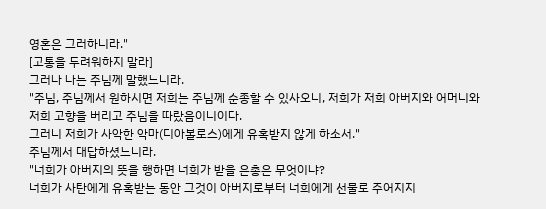영혼은 그러하니라."
[고통을 두려워하지 말라]
그러나 나는 주님께 말했느니라.
"주님, 주님께서 원하시면 저희는 주님께 순종할 수 있사오니, 저희가 저희 아버지와 어머니와 저희 고향을 버리고 주님을 따랐음이니이다.
그러니 저희가 사악한 악마(디아볼로스)에게 유혹받지 않게 하소서."
주님께서 대답하셨느니라.
"너희가 아버지의 뜻을 행하면 너희가 받을 은총은 무엇이냐?
너희가 사탄에게 유혹받는 동안 그것이 아버지로부터 너희에게 선물로 주어지지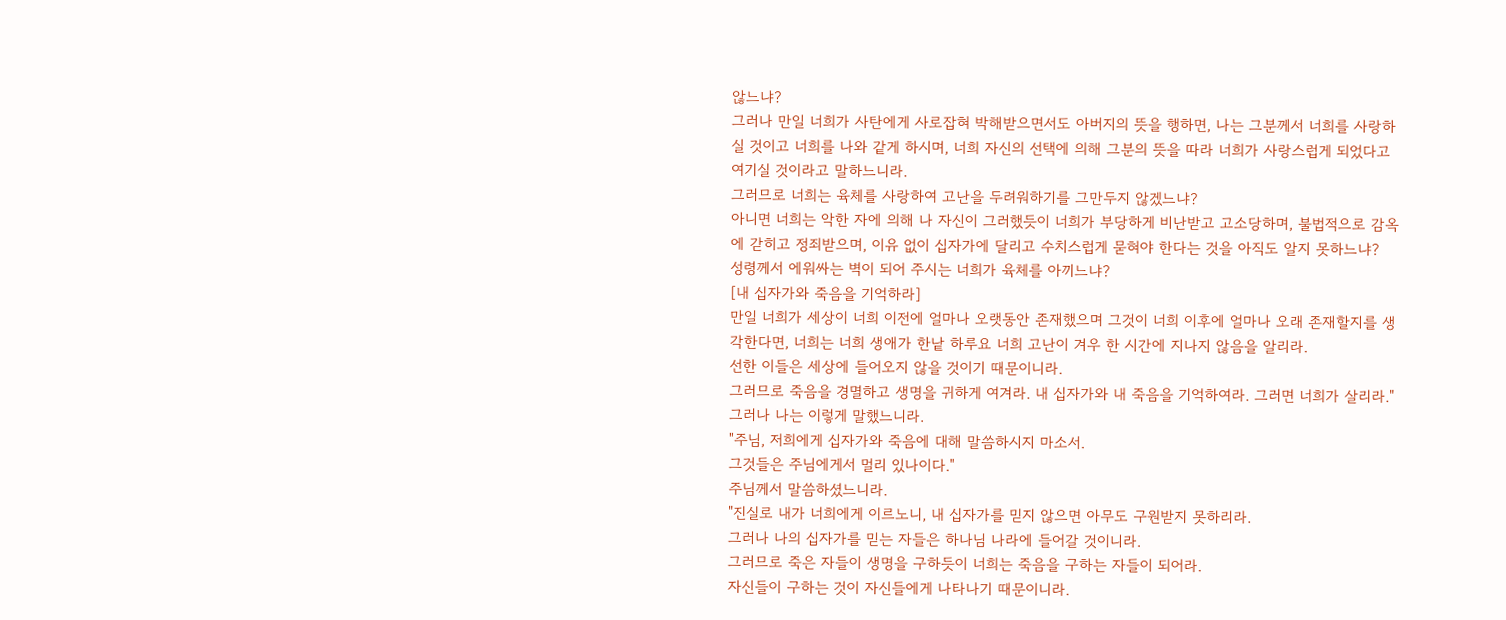않느냐?
그러나 만일 너희가 사탄에게 사로잡혀 박해받으면서도 아버지의 뜻을 행하면, 나는 그분께서 너희를 사랑하실 것이고 너희를 나와 같게 하시며, 너희 자신의 선택에 의해 그분의 뜻을 따라 너희가 사랑스럽게 되었다고 여기실 것이라고 말하느니라.
그러므로 너희는 육체를 사랑하여 고난을 두려워하기를 그만두지 않겠느냐?
아니면 너희는 악한 자에 의해 나 자신이 그러했듯이 너희가 부당하게 비난받고 고소당하며, 불법적으로 감옥에 갇히고 정죄받으며, 이유 없이 십자가에 달리고 수치스럽게 묻혀야 한다는 것을 아직도 알지 못하느냐?
성령께서 에워싸는 벽이 되어 주시는 너희가 육체를 아끼느냐?
[내 십자가와 죽음을 기억하라]
만일 너희가 세상이 너희 이전에 얼마나 오랫동안 존재했으며 그것이 너희 이후에 얼마나 오래 존재할지를 생각한다면, 너희는 너희 생애가 한낱 하루요 너희 고난이 겨우 한 시간에 지나지 않음을 알리라.
선한 이들은 세상에 들어오지 않을 것이기 때문이니라.
그러므로 죽음을 경멸하고 생명을 귀하게 여겨라. 내 십자가와 내 죽음을 기억하여라. 그러면 너희가 살리라."
그러나 나는 이렇게 말했느니라.
"주님, 저희에게 십자가와 죽음에 대해 말씀하시지 마소서.
그것들은 주님에게서 멀리 있나이다."
주님께서 말씀하셨느니라.
"진실로 내가 너희에게 이르노니, 내 십자가를 믿지 않으면 아무도 구원받지 못하리라.
그러나 나의 십자가를 믿는 자들은 하나님 나라에 들어갈 것이니라.
그러므로 죽은 자들이 생명을 구하듯이 너희는 죽음을 구하는 자들이 되어라.
자신들이 구하는 것이 자신들에게 나타나기 때문이니라.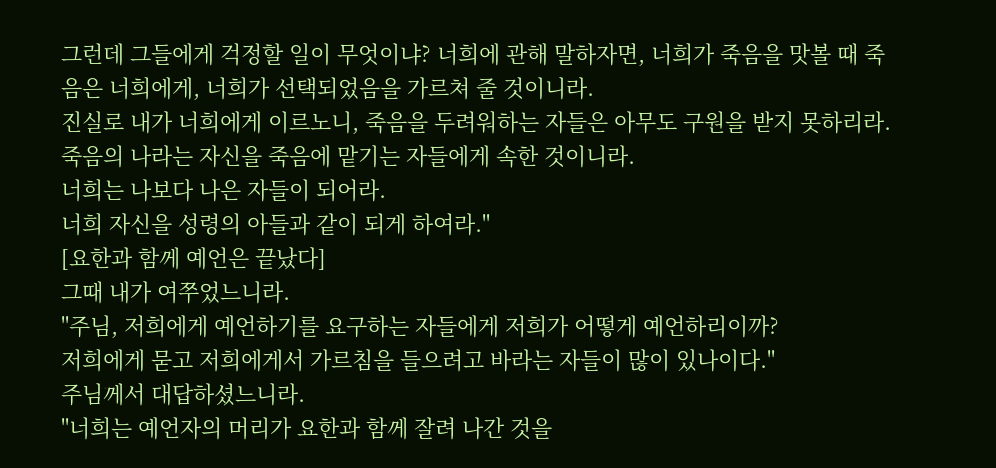그런데 그들에게 걱정할 일이 무엇이냐? 너희에 관해 말하자면, 너희가 죽음을 맛볼 때 죽음은 너희에게, 너희가 선택되었음을 가르쳐 줄 것이니라.
진실로 내가 너희에게 이르노니, 죽음을 두려워하는 자들은 아무도 구원을 받지 못하리라.
죽음의 나라는 자신을 죽음에 맡기는 자들에게 속한 것이니라.
너희는 나보다 나은 자들이 되어라.
너희 자신을 성령의 아들과 같이 되게 하여라."
[요한과 함께 예언은 끝났다]
그때 내가 여쭈었느니라.
"주님, 저희에게 예언하기를 요구하는 자들에게 저희가 어떻게 예언하리이까?
저희에게 묻고 저희에게서 가르침을 들으려고 바라는 자들이 많이 있나이다."
주님께서 대답하셨느니라.
"너희는 예언자의 머리가 요한과 함께 잘려 나간 것을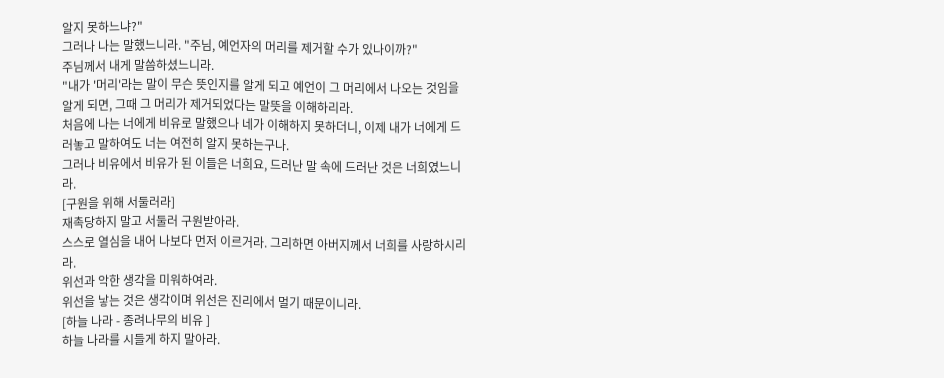알지 못하느냐?"
그러나 나는 말했느니라. "주님, 예언자의 머리를 제거할 수가 있나이까?"
주님께서 내게 말씀하셨느니라.
"내가 '머리'라는 말이 무슨 뜻인지를 알게 되고 예언이 그 머리에서 나오는 것임을 알게 되면, 그때 그 머리가 제거되었다는 말뜻을 이해하리라.
처음에 나는 너에게 비유로 말했으나 네가 이해하지 못하더니, 이제 내가 너에게 드러놓고 말하여도 너는 여전히 알지 못하는구나.
그러나 비유에서 비유가 된 이들은 너희요, 드러난 말 속에 드러난 것은 너희였느니라.
[구원을 위해 서둘러라]
재촉당하지 말고 서둘러 구원받아라.
스스로 열심을 내어 나보다 먼저 이르거라. 그리하면 아버지께서 너희를 사랑하시리라.
위선과 악한 생각을 미워하여라.
위선을 낳는 것은 생각이며 위선은 진리에서 멀기 때문이니라.
[하늘 나라 - 종려나무의 비유 ]
하늘 나라를 시들게 하지 말아라.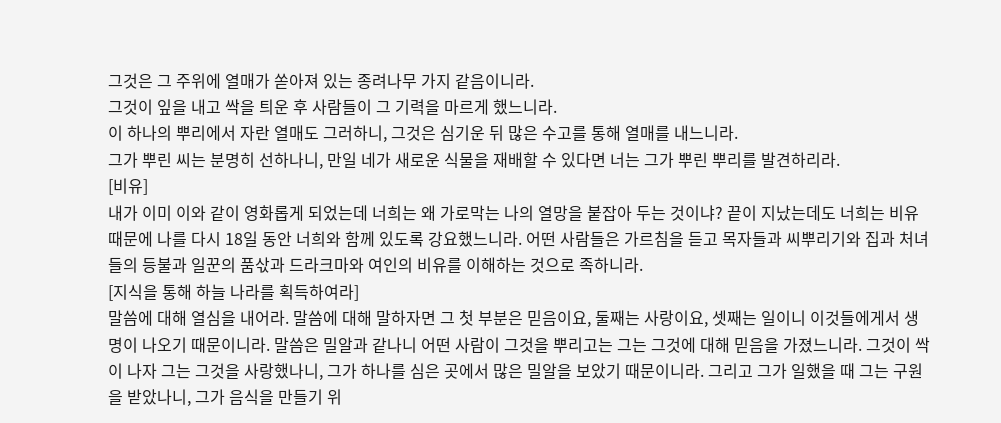그것은 그 주위에 열매가 쏟아져 있는 종려나무 가지 같음이니라.
그것이 잎을 내고 싹을 틔운 후 사람들이 그 기력을 마르게 했느니라.
이 하나의 뿌리에서 자란 열매도 그러하니, 그것은 심기운 뒤 많은 수고를 통해 열매를 내느니라.
그가 뿌린 씨는 분명히 선하나니, 만일 네가 새로운 식물을 재배할 수 있다면 너는 그가 뿌린 뿌리를 발견하리라.
[비유]
내가 이미 이와 같이 영화롭게 되었는데 너희는 왜 가로막는 나의 열망을 붙잡아 두는 것이냐? 끝이 지났는데도 너희는 비유 때문에 나를 다시 18일 동안 너희와 함께 있도록 강요했느니라. 어떤 사람들은 가르침을 듣고 목자들과 씨뿌리기와 집과 처녀들의 등불과 일꾼의 품삯과 드라크마와 여인의 비유를 이해하는 것으로 족하니라.
[지식을 통해 하늘 나라를 획득하여라]
말씀에 대해 열심을 내어라. 말씀에 대해 말하자면 그 첫 부분은 믿음이요, 둘째는 사랑이요, 셋째는 일이니 이것들에게서 생명이 나오기 때문이니라. 말씀은 밀알과 같나니 어떤 사람이 그것을 뿌리고는 그는 그것에 대해 믿음을 가졌느니라. 그것이 싹이 나자 그는 그것을 사랑했나니, 그가 하나를 심은 곳에서 많은 밀알을 보았기 때문이니라. 그리고 그가 일했을 때 그는 구원을 받았나니, 그가 음식을 만들기 위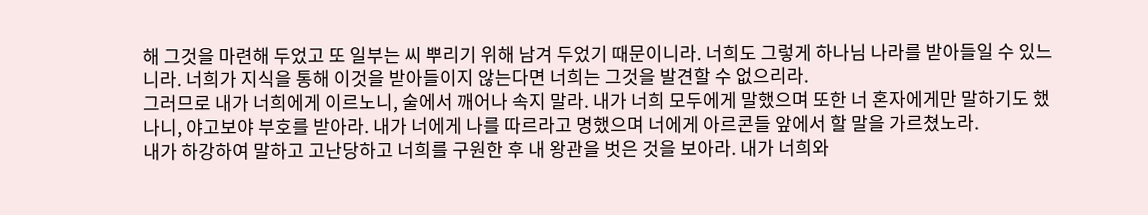해 그것을 마련해 두었고 또 일부는 씨 뿌리기 위해 남겨 두었기 때문이니라. 너희도 그렇게 하나님 나라를 받아들일 수 있느니라. 너희가 지식을 통해 이것을 받아들이지 않는다면 너희는 그것을 발견할 수 없으리라.
그러므로 내가 너희에게 이르노니, 술에서 깨어나 속지 말라. 내가 너희 모두에게 말했으며 또한 너 혼자에게만 말하기도 했나니, 야고보야 부호를 받아라. 내가 너에게 나를 따르라고 명했으며 너에게 아르콘들 앞에서 할 말을 가르쳤노라.
내가 하강하여 말하고 고난당하고 너희를 구원한 후 내 왕관을 벗은 것을 보아라. 내가 너희와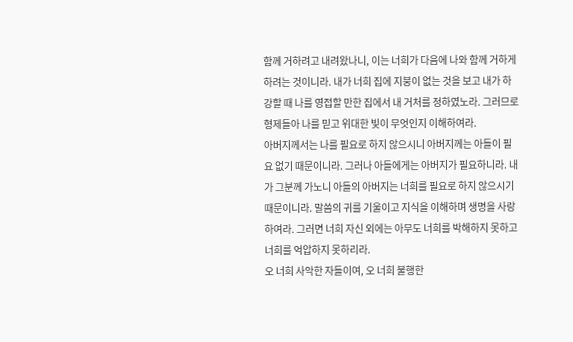함께 거하려고 내려왔나니, 이는 너희가 다음에 나와 함께 거하게 하려는 것이니라. 내가 너희 집에 지붕이 없는 것을 보고 내가 하강할 때 나를 영접할 만한 집에서 내 거처를 정하였노라. 그러므로 형제들아 나를 믿고 위대한 빛이 무엇인지 이해하여라.
아버지께서는 나를 필요로 하지 않으시니 아버지께는 아들이 필요 없기 때문이니라. 그러나 아들에게는 아버지가 필요하니라. 내가 그분께 가노니 아들의 아버지는 너희를 필요로 하지 않으시기 때문이니라. 말씀의 귀를 기울이고 지식을 이해하며 생명을 사랑하여라. 그러면 너희 자신 외에는 아무도 너희를 박해하지 못하고 너희를 억압하지 못하리라.
오 너희 사악한 자들이여, 오 너희 불행한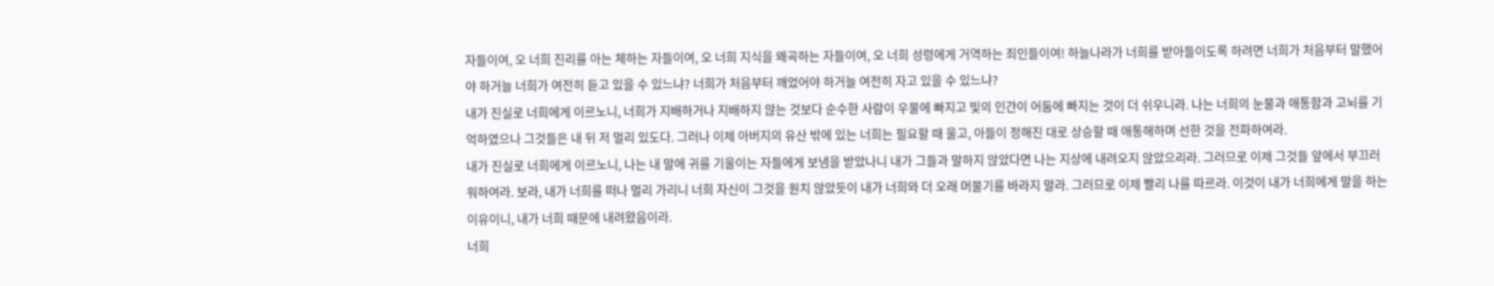자들이여, 오 너희 진리를 아는 체하는 자들이여, 오 너희 지식을 왜곡하는 자들이여, 오 너희 성령에게 거역하는 죄인들이여! 하늘나라가 너희를 받아들이도록 하려면 너희가 처음부터 말했어야 하거늘 너희가 여전히 듣고 있을 수 있느냐? 너희가 처음부터 깨었어야 하거늘 여전히 자고 있을 수 있느냐?
내가 진실로 너희에게 이르노니, 너희가 지배하거나 지배하지 않는 것보다 순수한 사람이 우물에 빠지고 빛의 인간이 어둠에 빠지는 것이 더 쉬우니라. 나는 너희의 눈물과 애통함과 고뇌를 기억하였으나 그것들은 내 뒤 저 멀리 있도다. 그러나 이제 아버지의 유산 밖에 있는 너희는 필요할 때 울고, 아들이 정해진 대로 상승할 때 애통해하며 선한 것을 전파하여라.
내가 진실로 너희에게 이르노니, 나는 내 말에 귀를 기울이는 자들에게 보냄을 받았나니 내가 그들과 말하지 않았다면 나는 지상에 내려오지 않았으리라. 그러므로 이제 그것들 앞에서 부끄러워하여라. 보라, 내가 너희를 떠나 멀리 가리니 너희 자신이 그것을 원치 않았듯이 내가 너희와 더 오래 머물기를 바라지 말라. 그러므로 이제 빨리 나를 따르라. 이것이 내가 너희에게 말을 하는 이유이니, 내가 너희 때문에 내려왔음이라.
너희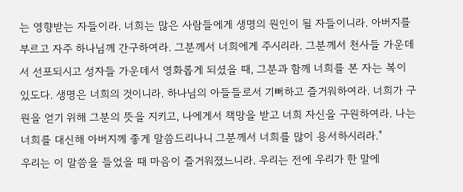는 영향받는 자들이라. 너희는 많은 사람들에게 생명의 원인이 될 자들이니라. 아버지를 부르고 자주 하나님께 간구하여라. 그분께서 너희에게 주시리라. 그분께서 천사들 가운데서 선포되시고 성자들 가운데서 영화롭게 되셨을 때, 그분과 함께 너희를 본 자는 복이 있도다. 생명은 너희의 것이니라. 하나님의 아들들로서 기뻐하고 즐거워하여라. 너희가 구원을 얻기 위해 그분의 뜻을 지키고, 나에게서 책망을 받고 너희 자신을 구원하여라. 나는 너희를 대신해 아버지께 좋게 말씀드리나니 그분께서 너희를 많이 용서하시리라."
우리는 이 말씀을 들었을 때 마음이 즐거워졌느니라. 우리는 전에 우리가 한 말에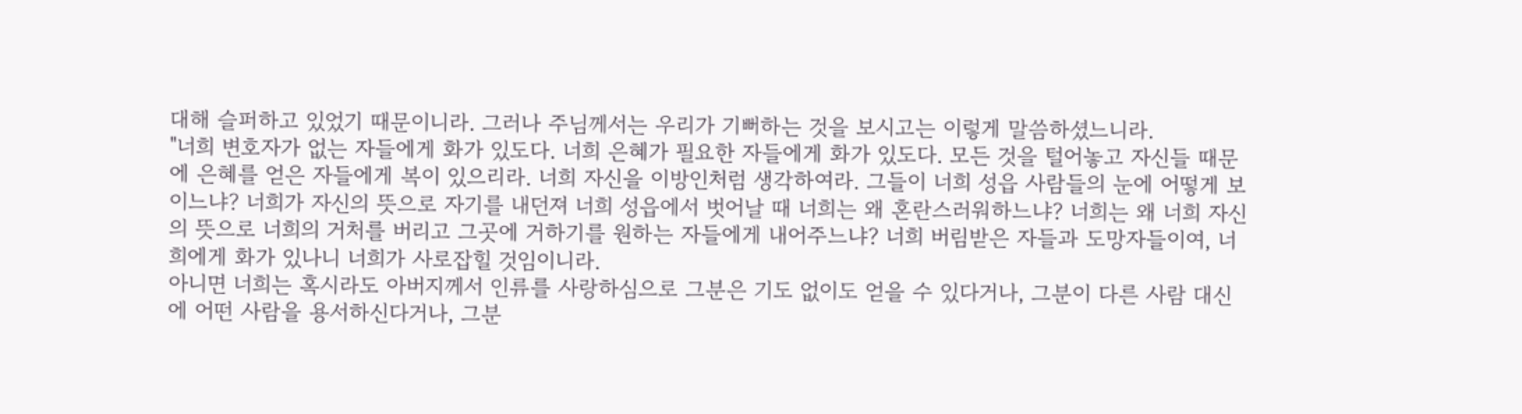대해 슬퍼하고 있었기 때문이니라. 그러나 주님께서는 우리가 기뻐하는 것을 보시고는 이렇게 말씀하셨느니라.
"너희 변호자가 없는 자들에게 화가 있도다. 너희 은혜가 필요한 자들에게 화가 있도다. 모든 것을 털어놓고 자신들 때문에 은혜를 얻은 자들에게 복이 있으리라. 너희 자신을 이방인처럼 생각하여라. 그들이 너희 성읍 사람들의 눈에 어떻게 보이느냐? 너희가 자신의 뜻으로 자기를 내던져 너희 성읍에서 벗어날 때 너희는 왜 혼란스러워하느냐? 너희는 왜 너희 자신의 뜻으로 너희의 거처를 버리고 그곳에 거하기를 원하는 자들에게 내어주느냐? 너희 버림받은 자들과 도망자들이여, 너희에게 화가 있나니 너희가 사로잡힐 것임이니라.
아니면 너희는 혹시라도 아버지께서 인류를 사랑하심으로 그분은 기도 없이도 얻을 수 있다거나, 그분이 다른 사람 대신에 어떤 사람을 용서하신다거나, 그분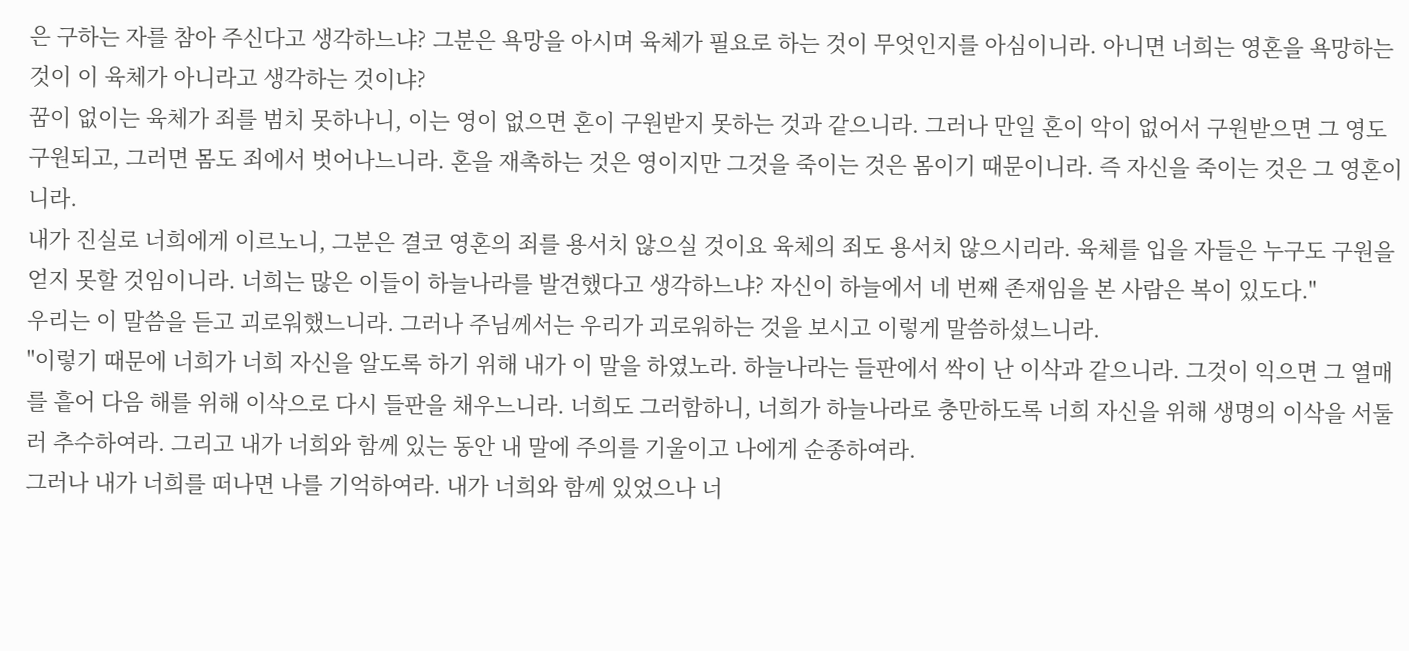은 구하는 자를 참아 주신다고 생각하느냐? 그분은 욕망을 아시며 육체가 필요로 하는 것이 무엇인지를 아심이니라. 아니면 너희는 영혼을 욕망하는 것이 이 육체가 아니라고 생각하는 것이냐?
꿈이 없이는 육체가 죄를 범치 못하나니, 이는 영이 없으면 혼이 구원받지 못하는 것과 같으니라. 그러나 만일 혼이 악이 없어서 구원받으면 그 영도 구원되고, 그러면 몸도 죄에서 벗어나느니라. 혼을 재촉하는 것은 영이지만 그것을 죽이는 것은 몸이기 때문이니라. 즉 자신을 죽이는 것은 그 영혼이니라.
내가 진실로 너희에게 이르노니, 그분은 결코 영혼의 죄를 용서치 않으실 것이요 육체의 죄도 용서치 않으시리라. 육체를 입을 자들은 누구도 구원을 얻지 못할 것임이니라. 너희는 많은 이들이 하늘나라를 발견했다고 생각하느냐? 자신이 하늘에서 네 번째 존재임을 본 사람은 복이 있도다."
우리는 이 말씀을 듣고 괴로워했느니라. 그러나 주님께서는 우리가 괴로워하는 것을 보시고 이렇게 말씀하셨느니라.
"이렇기 때문에 너희가 너희 자신을 알도록 하기 위해 내가 이 말을 하였노라. 하늘나라는 들판에서 싹이 난 이삭과 같으니라. 그것이 익으면 그 열매를 흩어 다음 해를 위해 이삭으로 다시 들판을 채우느니라. 너희도 그러함하니, 너희가 하늘나라로 충만하도록 너희 자신을 위해 생명의 이삭을 서둘러 추수하여라. 그리고 내가 너희와 함께 있는 동안 내 말에 주의를 기울이고 나에게 순종하여라.
그러나 내가 너희를 떠나면 나를 기억하여라. 내가 너희와 함께 있었으나 너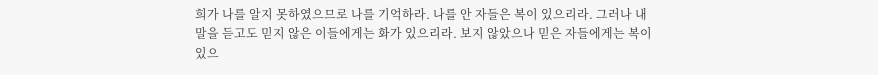희가 나를 알지 못하였으므로 나를 기억하라. 나를 안 자들은 복이 있으리라. 그러나 내 말을 듣고도 믿지 않은 이들에게는 화가 있으리라. 보지 않았으나 믿은 자들에게는 복이 있으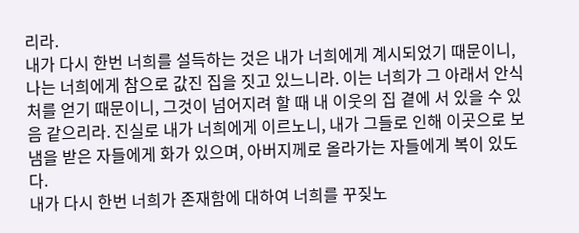리라.
내가 다시 한번 너희를 설득하는 것은 내가 너희에게 계시되었기 때문이니, 나는 너희에게 참으로 값진 집을 짓고 있느니라. 이는 너희가 그 아래서 안식처를 얻기 때문이니, 그것이 넘어지려 할 때 내 이웃의 집 곁에 서 있을 수 있음 같으리라. 진실로 내가 너희에게 이르노니, 내가 그들로 인해 이곳으로 보냄을 받은 자들에게 화가 있으며, 아버지께로 올라가는 자들에게 복이 있도다.
내가 다시 한번 너희가 존재함에 대하여 너희를 꾸짖노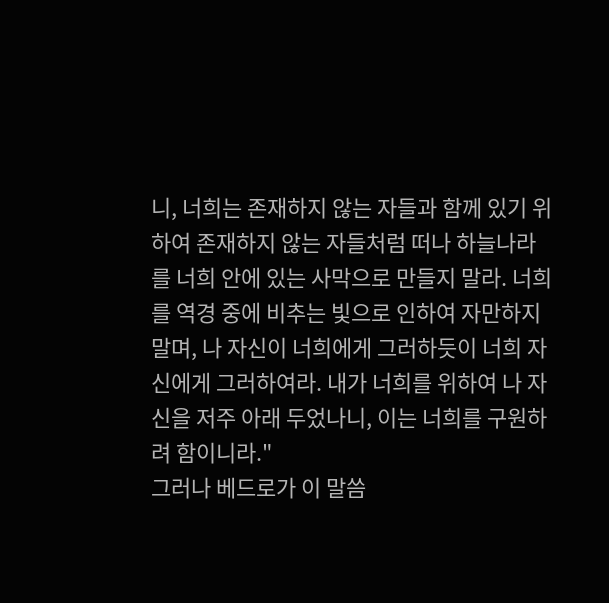니, 너희는 존재하지 않는 자들과 함께 있기 위하여 존재하지 않는 자들처럼 떠나 하늘나라를 너희 안에 있는 사막으로 만들지 말라. 너희를 역경 중에 비추는 빛으로 인하여 자만하지 말며, 나 자신이 너희에게 그러하듯이 너희 자신에게 그러하여라. 내가 너희를 위하여 나 자신을 저주 아래 두었나니, 이는 너희를 구원하려 함이니라."
그러나 베드로가 이 말씀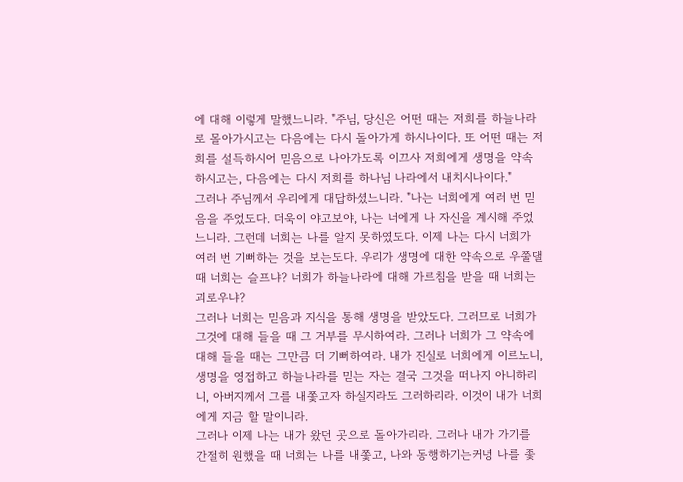에 대해 이렇게 말했느니라. "주님, 당신은 어떤 때는 저희를 하늘나라로 몰아가시고는 다음에는 다시 돌아가게 하시나이다. 또 어떤 때는 저희를 설득하시어 믿음으로 나아가도록 이끄사 저희에게 생명을 약속하시고는, 다음에는 다시 저희를 하나님 나라에서 내치시나이다."
그러나 주님께서 우리에게 대답하셨느니라. "나는 너희에게 여러 번 믿음을 주었도다. 더욱이 야고보야, 나는 너에게 나 자신을 계시해 주었느니라. 그런데 너희는 나를 알지 못하였도다. 이제 나는 다시 너희가 여러 번 기뻐하는 것을 보는도다. 우리가 생명에 대한 약속으로 우쭐댈 때 너희는 슬프냐? 너희가 하늘나라에 대해 가르침을 받을 때 너희는 괴로우냐?
그러나 너희는 믿음과 지식을 통해 생명을 받았도다. 그러므로 너희가 그것에 대해 들을 때 그 거부를 무시하여라. 그러나 너희가 그 약속에 대해 들을 때는 그만큼 더 기뻐하여라. 내가 진실로 너희에게 이르노니, 생명을 영접하고 하늘나라를 믿는 자는 결국 그것을 떠나지 아니하리니, 아버지께서 그를 내쫓고자 하실지라도 그러하리라. 이것이 내가 너희에게 지금 할 말이니라.
그러나 이제 나는 내가 왔던 곳으로 돌아가리라. 그러나 내가 가기를 간절히 원했을 때 너희는 나를 내쫓고, 나와 동행하기는커녕 나를 좇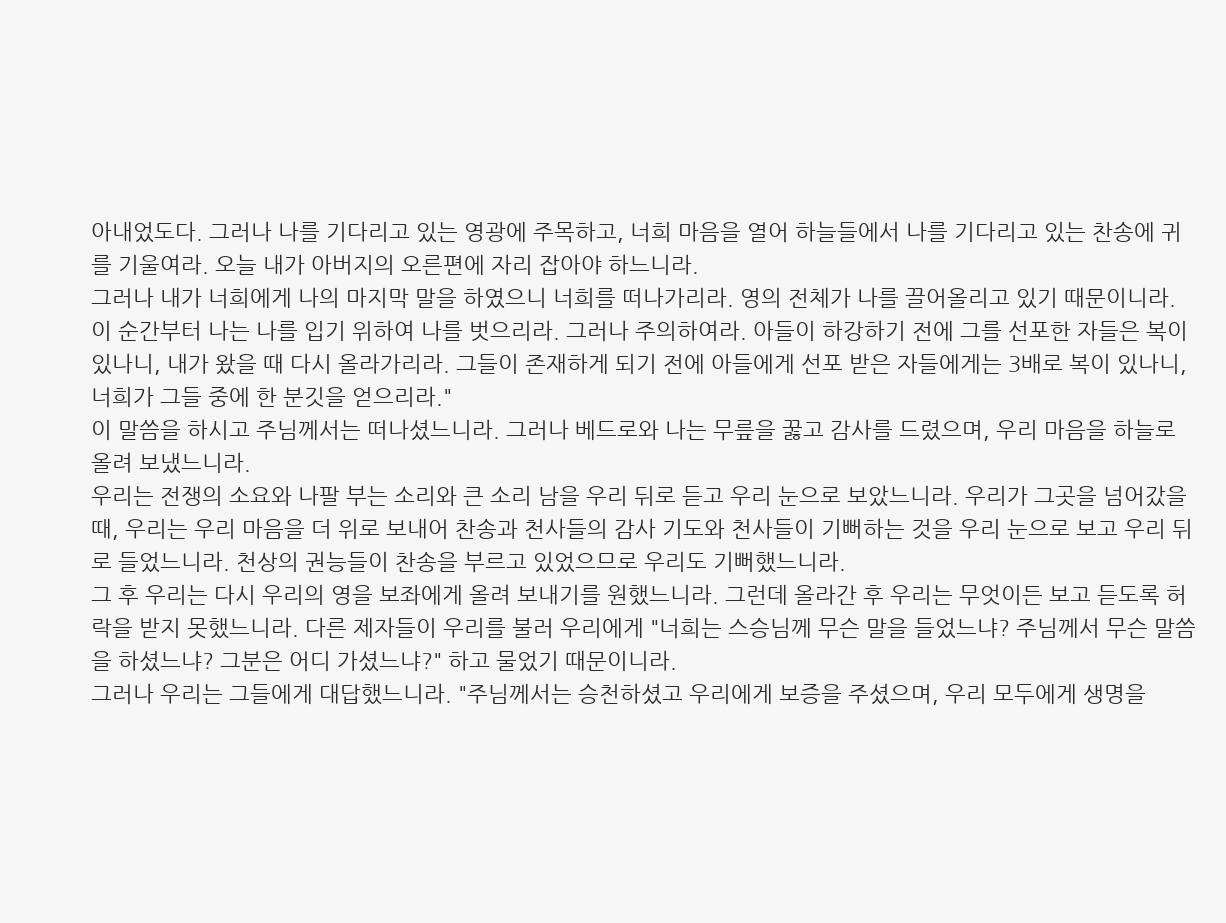아내었도다. 그러나 나를 기다리고 있는 영광에 주목하고, 너희 마음을 열어 하늘들에서 나를 기다리고 있는 찬송에 귀를 기울여라. 오늘 내가 아버지의 오른편에 자리 잡아야 하느니라.
그러나 내가 너희에게 나의 마지막 말을 하였으니 너희를 떠나가리라. 영의 전체가 나를 끌어올리고 있기 때문이니라. 이 순간부터 나는 나를 입기 위하여 나를 벗으리라. 그러나 주의하여라. 아들이 하강하기 전에 그를 선포한 자들은 복이 있나니, 내가 왔을 때 다시 올라가리라. 그들이 존재하게 되기 전에 아들에게 선포 받은 자들에게는 3배로 복이 있나니, 너희가 그들 중에 한 분깃을 얻으리라."
이 말씀을 하시고 주님께서는 떠나셨느니라. 그러나 베드로와 나는 무릎을 꿇고 감사를 드렸으며, 우리 마음을 하늘로 올려 보냈느니라.
우리는 전쟁의 소요와 나팔 부는 소리와 큰 소리 남을 우리 뒤로 듣고 우리 눈으로 보았느니라. 우리가 그곳을 넘어갔을 때, 우리는 우리 마음을 더 위로 보내어 찬송과 천사들의 감사 기도와 천사들이 기뻐하는 것을 우리 눈으로 보고 우리 뒤로 들었느니라. 천상의 권능들이 찬송을 부르고 있었으므로 우리도 기뻐했느니라.
그 후 우리는 다시 우리의 영을 보좌에게 올려 보내기를 원했느니라. 그런데 올라간 후 우리는 무엇이든 보고 듣도록 허락을 받지 못했느니라. 다른 제자들이 우리를 불러 우리에게 "너희는 스승님께 무슨 말을 들었느냐? 주님께서 무슨 말씀을 하셨느냐? 그분은 어디 가셨느냐?" 하고 물었기 때문이니라.
그러나 우리는 그들에게 대답했느니라. "주님께서는 승천하셨고 우리에게 보증을 주셨으며, 우리 모두에게 생명을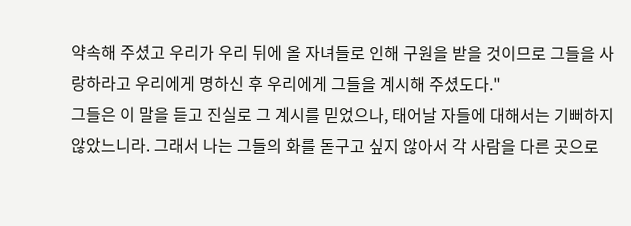약속해 주셨고 우리가 우리 뒤에 올 자녀들로 인해 구원을 받을 것이므로 그들을 사랑하라고 우리에게 명하신 후 우리에게 그들을 계시해 주셨도다."
그들은 이 말을 듣고 진실로 그 계시를 믿었으나, 태어날 자들에 대해서는 기뻐하지 않았느니라. 그래서 나는 그들의 화를 돋구고 싶지 않아서 각 사람을 다른 곳으로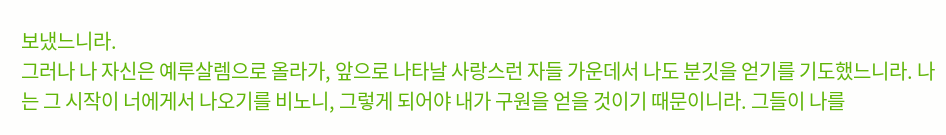보냈느니라.
그러나 나 자신은 예루살렘으로 올라가, 앞으로 나타날 사랑스런 자들 가운데서 나도 분깃을 얻기를 기도했느니라. 나는 그 시작이 너에게서 나오기를 비노니, 그렇게 되어야 내가 구원을 얻을 것이기 때문이니라. 그들이 나를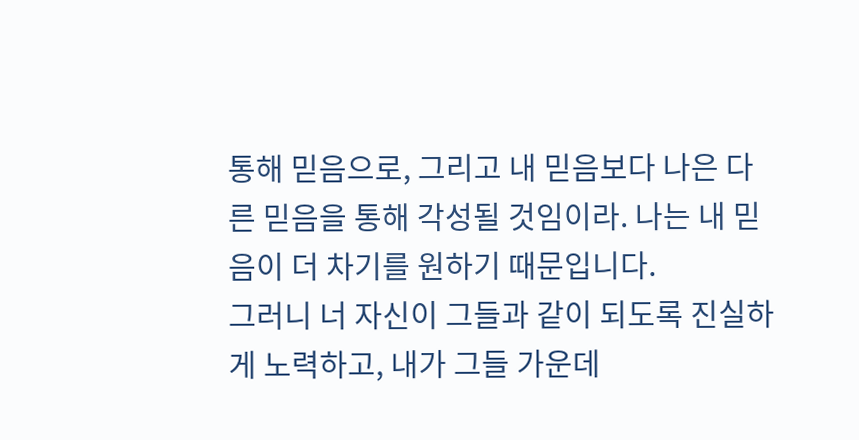통해 믿음으로, 그리고 내 믿음보다 나은 다른 믿음을 통해 각성될 것임이라. 나는 내 믿음이 더 차기를 원하기 때문입니다.
그러니 너 자신이 그들과 같이 되도록 진실하게 노력하고, 내가 그들 가운데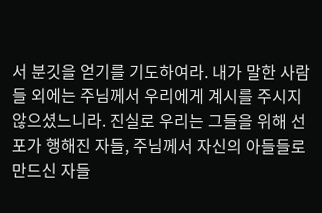서 분깃을 얻기를 기도하여라. 내가 말한 사람들 외에는 주님께서 우리에게 계시를 주시지 않으셨느니라. 진실로 우리는 그들을 위해 선포가 행해진 자들, 주님께서 자신의 아들들로 만드신 자들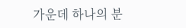가운데 하나의 분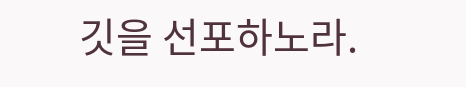깃을 선포하노라.